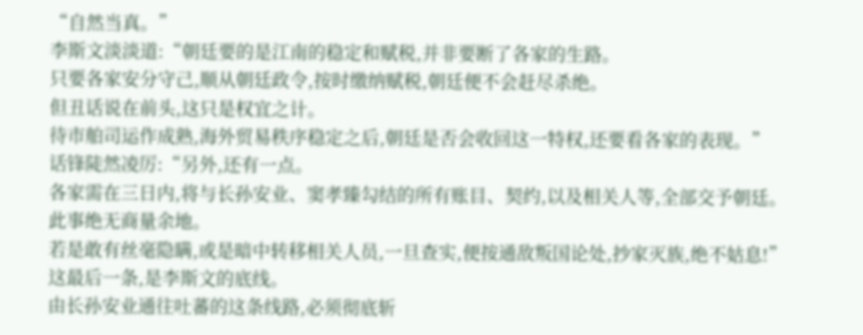“自然当真。”
李斯文淡淡道:“朝廷要的是江南的稳定和赋税,并非要断了各家的生路。
只要各家安分守己,顺从朝廷政令,按时缴纳赋税,朝廷便不会赶尽杀绝。
但丑话说在前头,这只是权宜之计。
待市舶司运作成熟,海外贸易秩序稳定之后,朝廷是否会收回这一特权,还要看各家的表现。”
话锋陡然凌厉:“另外,还有一点。
各家需在三日内,将与长孙安业、窦孝臻勾结的所有账目、契约,以及相关人等,全部交予朝廷。
此事绝无商量余地。
若是敢有丝毫隐瞒,或是暗中转移相关人员,一旦查实,便按通敌叛国论处,抄家灭族,绝不姑息!”
这最后一条,是李斯文的底线。
由长孙安业通往吐蕃的这条线路,必须彻底斩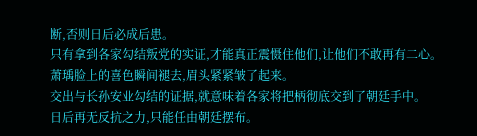断,否则日后必成后患。
只有拿到各家勾结叛党的实证,才能真正震慑住他们,让他们不敢再有二心。
萧瑀脸上的喜色瞬间褪去,眉头紧紧皱了起来。
交出与长孙安业勾结的证据,就意味着各家将把柄彻底交到了朝廷手中。
日后再无反抗之力,只能任由朝廷摆布。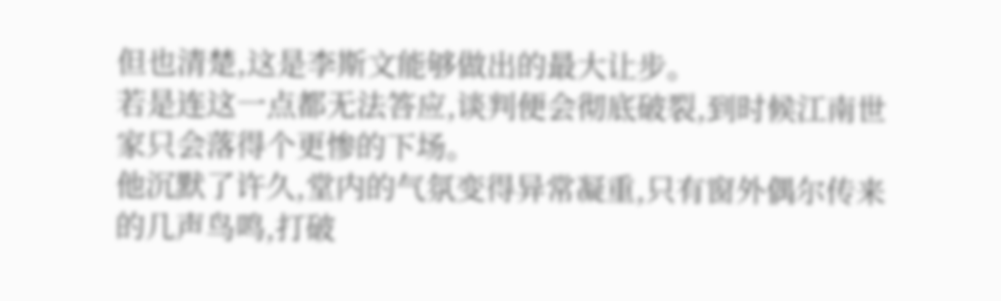但也清楚,这是李斯文能够做出的最大让步。
若是连这一点都无法答应,谈判便会彻底破裂,到时候江南世家只会落得个更惨的下场。
他沉默了许久,堂内的气氛变得异常凝重,只有窗外偶尔传来的几声鸟鸣,打破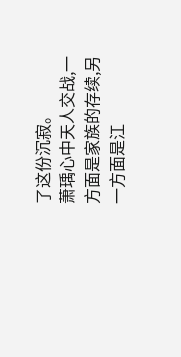了这份沉寂。
萧瑀心中天人交战,一方面是家族的存续,另一方面是江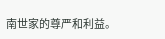南世家的尊严和利益。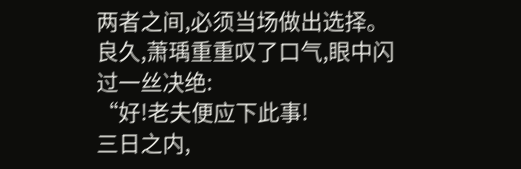两者之间,必须当场做出选择。
良久,萧瑀重重叹了口气,眼中闪过一丝决绝:
“好!老夫便应下此事!
三日之内,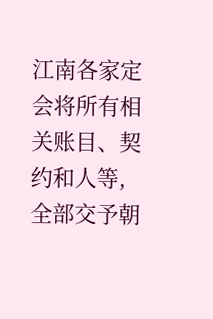江南各家定会将所有相关账目、契约和人等,全部交予朝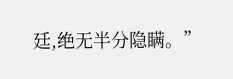廷,绝无半分隐瞒。”